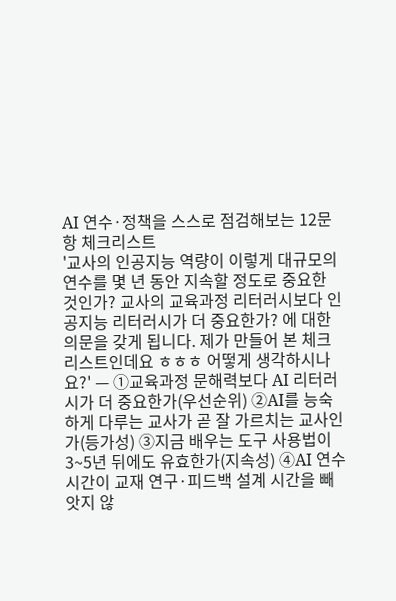AI 연수·정책을 스스로 점검해보는 12문항 체크리스트
'교사의 인공지능 역량이 이렇게 대규모의 연수를 몇 년 동안 지속할 정도로 중요한 것인가? 교사의 교육과정 리터러시보다 인공지능 리터러시가 더 중요한가? 에 대한 의문을 갖게 됩니다. 제가 만들어 본 체크리스트인데요 ㅎㅎㅎ 어떻게 생각하시나요?' — ①교육과정 문해력보다 AI 리터러시가 더 중요한가(우선순위) ②AI를 능숙하게 다루는 교사가 곧 잘 가르치는 교사인가(등가성) ③지금 배우는 도구 사용법이 3~5년 뒤에도 유효한가(지속성) ④AI 연수 시간이 교재 연구·피드백 설계 시간을 빼앗지 않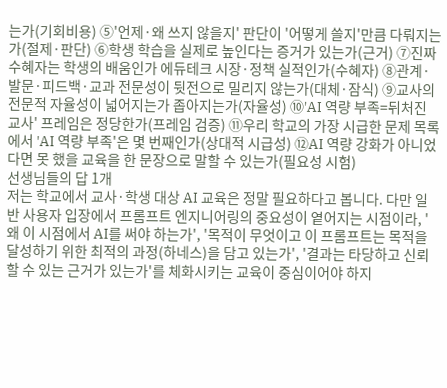는가(기회비용) ⑤'언제·왜 쓰지 않을지' 판단이 '어떻게 쓸지'만큼 다뤄지는가(절제·판단) ⑥학생 학습을 실제로 높인다는 증거가 있는가(근거) ⑦진짜 수혜자는 학생의 배움인가 에듀테크 시장·정책 실적인가(수혜자) ⑧관계·발문·피드백·교과 전문성이 뒷전으로 밀리지 않는가(대체·잠식) ⑨교사의 전문적 자율성이 넓어지는가 좁아지는가(자율성) ⑩'AI 역량 부족=뒤처진 교사' 프레임은 정당한가(프레임 검증) ⑪우리 학교의 가장 시급한 문제 목록에서 'AI 역량 부족'은 몇 번째인가(상대적 시급성) ⑫AI 역량 강화가 아니었다면 못 했을 교육을 한 문장으로 말할 수 있는가(필요성 시험)
선생님들의 답 1개
저는 학교에서 교사·학생 대상 AI 교육은 정말 필요하다고 봅니다. 다만 일반 사용자 입장에서 프롬프트 엔지니어링의 중요성이 옅어지는 시점이라, '왜 이 시점에서 AI를 써야 하는가', '목적이 무엇이고 이 프롬프트는 목적을 달성하기 위한 최적의 과정(하네스)을 담고 있는가', '결과는 타당하고 신뢰할 수 있는 근거가 있는가'를 체화시키는 교육이 중심이어야 하지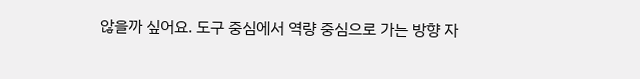않을까 싶어요. 도구 중심에서 역량 중심으로 가는 방향 자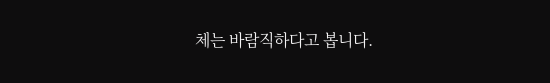체는 바람직하다고 봅니다.